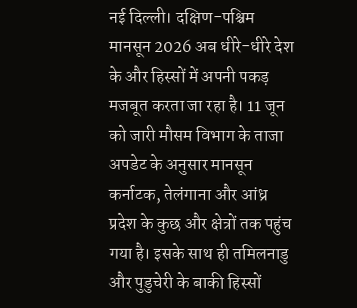नई दिल्ली। दक्षिण-पश्चिम मानसून 2026 अब धीरे-धीरे देश के और हिस्सों में अपनी पकड़ मजबूत करता जा रहा है। 11 जून को जारी मौसम विभाग के ताजा अपडेट के अनुसार मानसून कर्नाटक, तेलंगाना और आंध्र प्रदेश के कुछ और क्षेत्रों तक पहुंच गया है। इसके साथ ही तमिलनाडु और पुडुचेरी के बाकी हिस्सों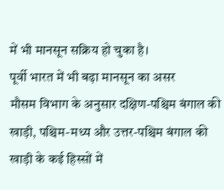में भी मानसून सक्रिय हो चुका है।
पूर्वी भारत में भी बढ़ा मानसून का असर
मौसम विभाग के अनुसार दक्षिण-पश्चिम बंगाल की खाड़ी, पश्चिम-मध्य और उत्तर-पश्चिम बंगाल की खाड़ी के कई हिस्सों में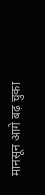मानसून आगे बढ़ चुका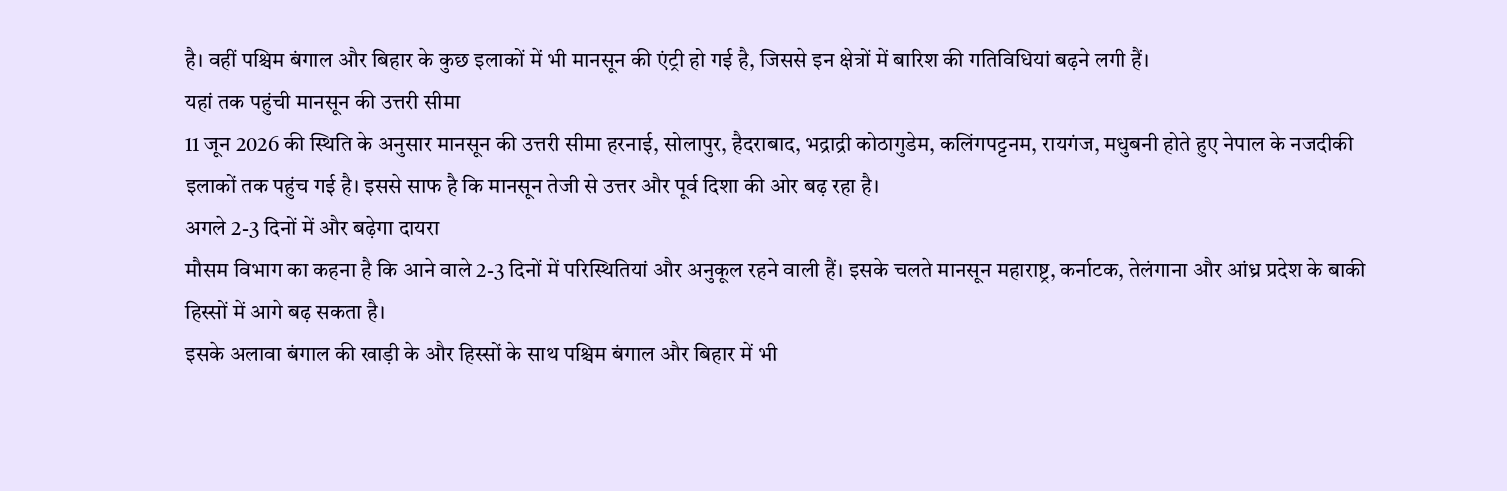है। वहीं पश्चिम बंगाल और बिहार के कुछ इलाकों में भी मानसून की एंट्री हो गई है, जिससे इन क्षेत्रों में बारिश की गतिविधियां बढ़ने लगी हैं।
यहां तक पहुंची मानसून की उत्तरी सीमा
11 जून 2026 की स्थिति के अनुसार मानसून की उत्तरी सीमा हरनाई, सोलापुर, हैदराबाद, भद्राद्री कोठागुडेम, कलिंगपट्टनम, रायगंज, मधुबनी होते हुए नेपाल के नजदीकी इलाकों तक पहुंच गई है। इससे साफ है कि मानसून तेजी से उत्तर और पूर्व दिशा की ओर बढ़ रहा है।
अगले 2-3 दिनों में और बढ़ेगा दायरा
मौसम विभाग का कहना है कि आने वाले 2-3 दिनों में परिस्थितियां और अनुकूल रहने वाली हैं। इसके चलते मानसून महाराष्ट्र, कर्नाटक, तेलंगाना और आंध्र प्रदेश के बाकी हिस्सों में आगे बढ़ सकता है।
इसके अलावा बंगाल की खाड़ी के और हिस्सों के साथ पश्चिम बंगाल और बिहार में भी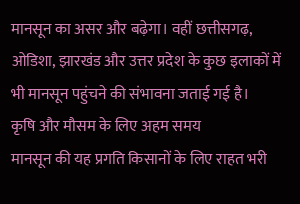मानसून का असर और बढ़ेगा। वहीं छत्तीसगढ़, ओडिशा, झारखंड और उत्तर प्रदेश के कुछ इलाकों में भी मानसून पहुंचने की संभावना जताई गई है।
कृषि और मौसम के लिए अहम समय
मानसून की यह प्रगति किसानों के लिए राहत भरी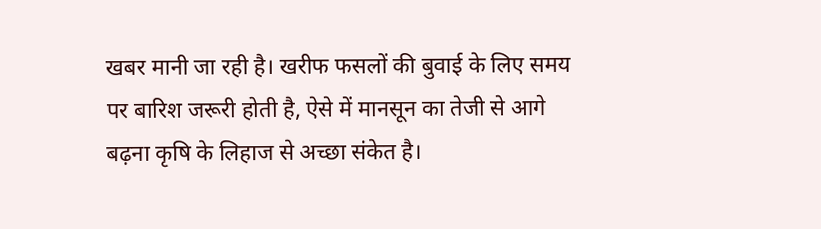खबर मानी जा रही है। खरीफ फसलों की बुवाई के लिए समय पर बारिश जरूरी होती है, ऐसे में मानसून का तेजी से आगे बढ़ना कृषि के लिहाज से अच्छा संकेत है।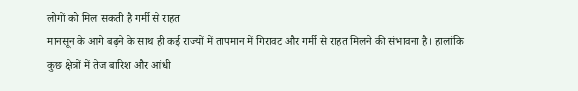लोगों को मिल सकती है गर्मी से राहत
मानसून के आगे बढ़ने के साथ ही कई राज्यों में तापमान में गिरावट और गर्मी से राहत मिलने की संभावना है। हालांकि कुछ क्षेत्रों में तेज बारिश और आंधी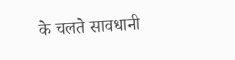के चलते सावधानी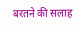बरतने की सलाह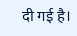दी गई है।